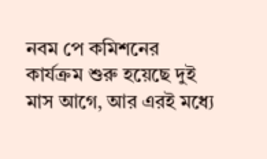নবম পে কমিশনের কার্যক্রম শুরু হয়েছে দুই মাস আগে, আর এরই মধ্যে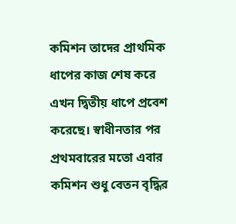কমিশন তাদের প্রাথমিক ধাপের কাজ শেষ করে এখন দ্বিতীয় ধাপে প্রবেশ করেছে। স্বাধীনতার পর প্রথমবারের মতো এবার কমিশন শুধু বেতন বৃদ্ধির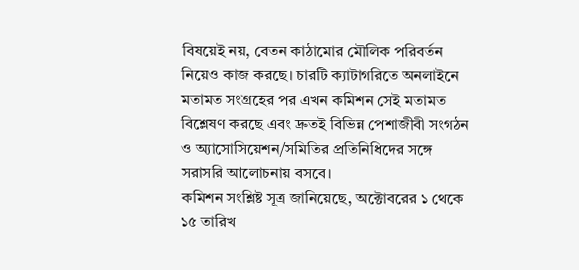বিষয়েই নয়, বেতন কাঠামোর মৌলিক পরিবর্তন নিয়েও কাজ করছে। চারটি ক্যাটাগরিতে অনলাইনে মতামত সংগ্রহের পর এখন কমিশন সেই মতামত বিশ্লেষণ করছে এবং দ্রুতই বিভিন্ন পেশাজীবী সংগঠন ও অ্যাসোসিয়েশন/সমিতির প্রতিনিধিদের সঙ্গে সরাসরি আলোচনায় বসবে।
কমিশন সংশ্লিষ্ট সূত্র জানিয়েছে, অক্টোবরের ১ থেকে ১৫ তারিখ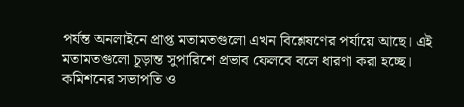পর্যন্ত অনলাইনে প্রাপ্ত মতামতগুলো এখন বিশ্লেষণের পর্যায়ে আছে। এই মতামতগুলো চূড়ান্ত সুপারিশে প্রভাব ফেলবে বলে ধারণা করা হচ্ছে। কমিশনের সভাপতি ও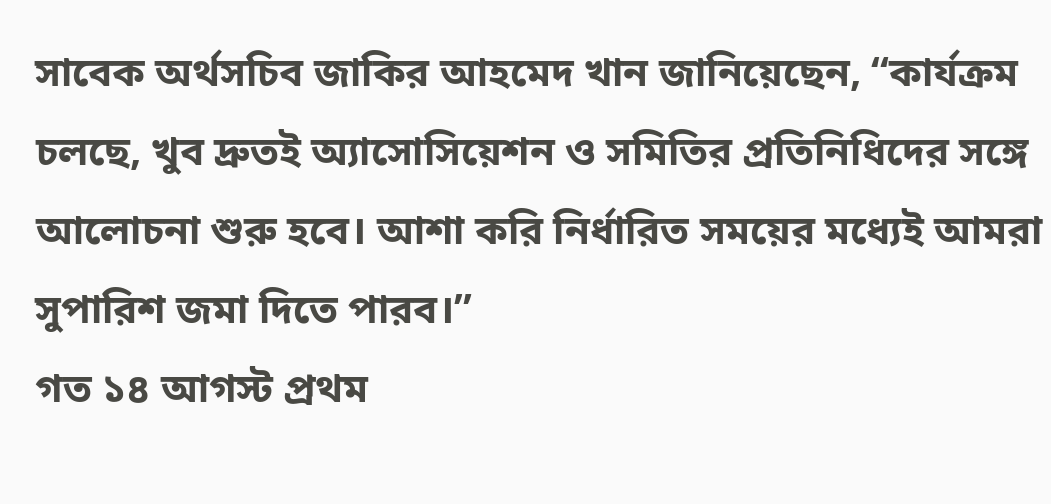সাবেক অর্থসচিব জাকির আহমেদ খান জানিয়েছেন, “কার্যক্রম চলছে, খুব দ্রুতই অ্যাসোসিয়েশন ও সমিতির প্রতিনিধিদের সঙ্গে আলোচনা শুরু হবে। আশা করি নির্ধারিত সময়ের মধ্যেই আমরা সুপারিশ জমা দিতে পারব।”
গত ১৪ আগস্ট প্রথম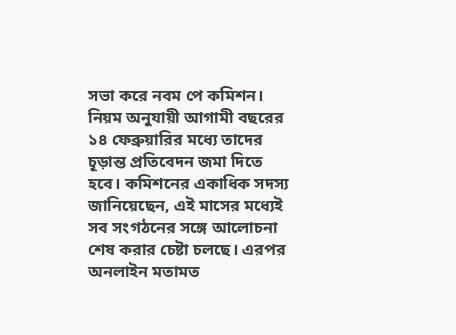সভা করে নবম পে কমিশন। নিয়ম অনুযায়ী আগামী বছরের ১৪ ফেব্রুয়ারির মধ্যে তাদের চূড়ান্ত প্রতিবেদন জমা দিতে হবে। কমিশনের একাধিক সদস্য জানিয়েছেন, এই মাসের মধ্যেই সব সংগঠনের সঙ্গে আলোচনা শেষ করার চেষ্টা চলছে। এরপর অনলাইন মতামত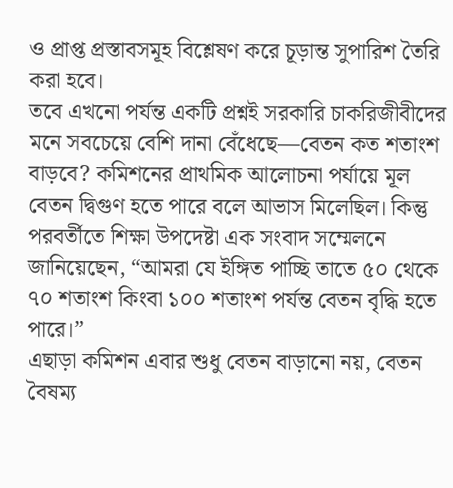ও প্রাপ্ত প্রস্তাবসমূহ বিশ্লেষণ করে চূড়ান্ত সুপারিশ তৈরি করা হবে।
তবে এখনো পর্যন্ত একটি প্রশ্নই সরকারি চাকরিজীবীদের মনে সবচেয়ে বেশি দানা বেঁধেছে—বেতন কত শতাংশ বাড়বে? কমিশনের প্রাথমিক আলোচনা পর্যায়ে মূল বেতন দ্বিগুণ হতে পারে বলে আভাস মিলেছিল। কিন্তু পরবর্তীতে শিক্ষা উপদেষ্টা এক সংবাদ সম্মেলনে জানিয়েছেন, “আমরা যে ইঙ্গিত পাচ্ছি তাতে ৫০ থেকে ৭০ শতাংশ কিংবা ১০০ শতাংশ পর্যন্ত বেতন বৃদ্ধি হতে পারে।”
এছাড়া কমিশন এবার শুধু বেতন বাড়ানো নয়, বেতন বৈষম্য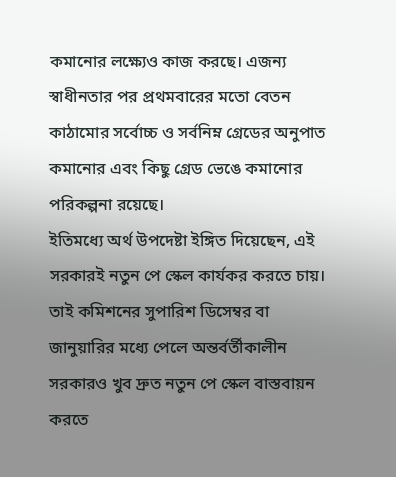কমানোর লক্ষ্যেও কাজ করছে। এজন্য স্বাধীনতার পর প্রথমবারের মতো বেতন কাঠামোর সর্বোচ্চ ও সর্বনিম্ন গ্রেডের অনুপাত কমানোর এবং কিছু গ্রেড ভেঙে কমানোর পরিকল্পনা রয়েছে।
ইতিমধ্যে অর্থ উপদেষ্টা ইঙ্গিত দিয়েছেন, এই সরকারই নতুন পে স্কেল কার্যকর করতে চায়। তাই কমিশনের সুপারিশ ডিসেম্বর বা জানুয়ারির মধ্যে পেলে অন্তর্বর্তীকালীন সরকারও খুব দ্রুত নতুন পে স্কেল বাস্তবায়ন করতে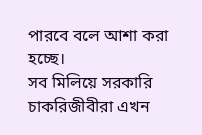পারবে বলে আশা করা হচ্ছে।
সব মিলিয়ে সরকারি চাকরিজীবীরা এখন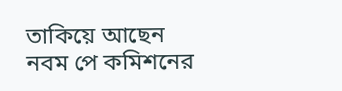তাকিয়ে আছেন নবম পে কমিশনের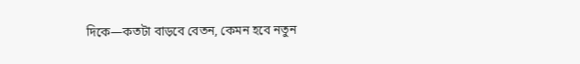দিকে—কতটা বাড়বে বেতন, কেমন হবে নতুন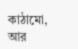কাঠামো, আর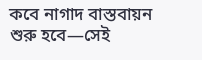কবে নাগাদ বাস্তবায়ন শুরু হবে—সেই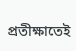প্রতীক্ষাতেই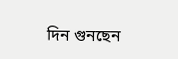দিন গুনছেন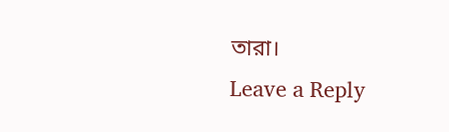তারা।
Leave a Reply